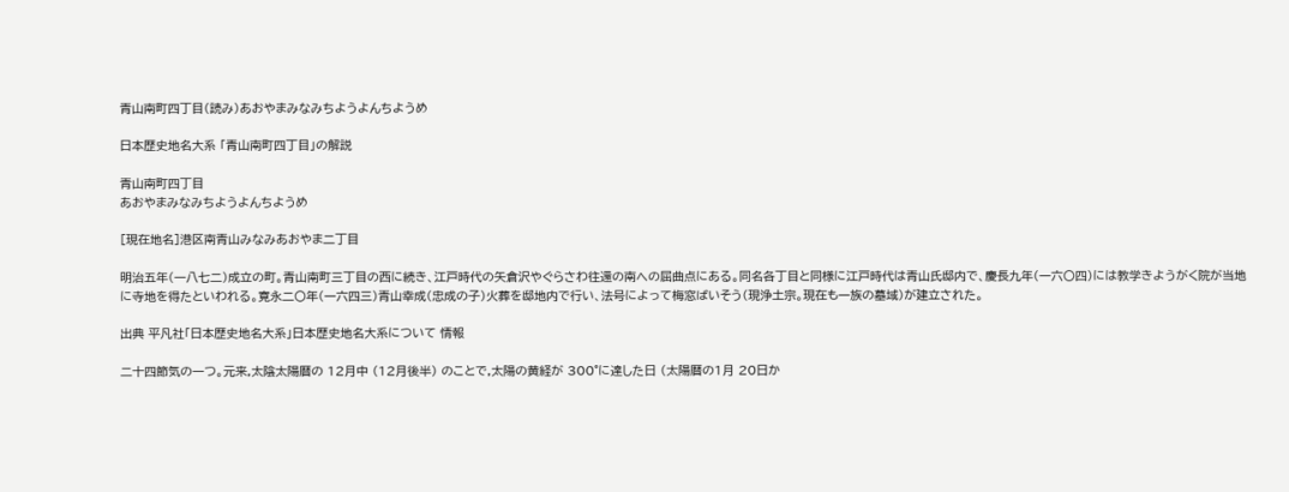青山南町四丁目(読み)あおやまみなみちようよんちようめ

日本歴史地名大系 「青山南町四丁目」の解説

青山南町四丁目
あおやまみなみちようよんちようめ

[現在地名]港区南青山みなみあおやま二丁目

明治五年(一八七二)成立の町。青山南町三丁目の西に続き、江戸時代の矢倉沢やぐらさわ往還の南への屈曲点にある。同名各丁目と同様に江戸時代は青山氏邸内で、慶長九年(一六〇四)には教学きようがく院が当地に寺地を得たといわれる。寛永二〇年(一六四三)青山幸成(忠成の子)火葬を邸地内で行い、法号によって梅窓ばいそう(現浄土宗。現在も一族の墓域)が建立された。

出典 平凡社「日本歴史地名大系」日本歴史地名大系について 情報

二十四節気の一つ。元来,太陰太陽暦の 12月中 (12月後半) のことで,太陽の黄経が 300°に達した日 (太陽暦の1月 20日か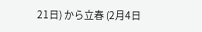21日) から立春 (2月4日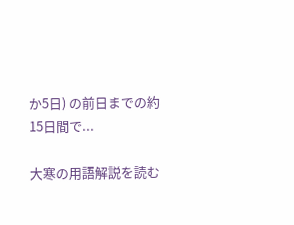か5日) の前日までの約 15日間で...

大寒の用語解説を読む